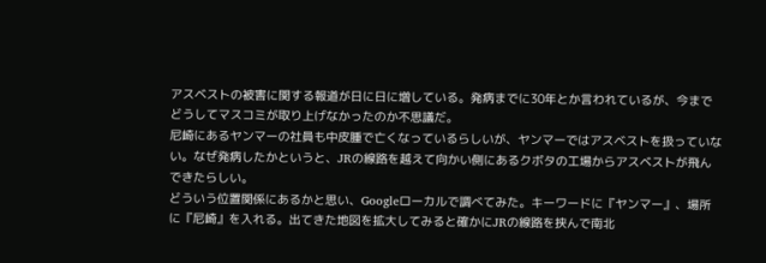アスベストの被害に関する報道が日に日に増している。発病までに30年とか言われているが、今までどうしてマスコミが取り上げなかったのか不思議だ。
尼崎にあるヤンマーの社員も中皮腫で亡くなっているらしいが、ヤンマーではアスベストを扱っていない。なぜ発病したかというと、JRの線路を越えて向かい側にあるクボタの工場からアスベストが飛んできたらしい。
どういう位置関係にあるかと思い、Googleローカルで調べてみた。キーワードに『ヤンマー』、場所に『尼崎』を入れる。出てきた地図を拡大してみると確かにJRの線路を挟んで南北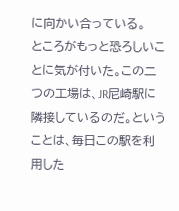に向かい合っている。
ところがもっと恐ろしいことに気が付いた。この二つの工場は、JR尼崎駅に隣接しているのだ。ということは、毎日この駅を利用した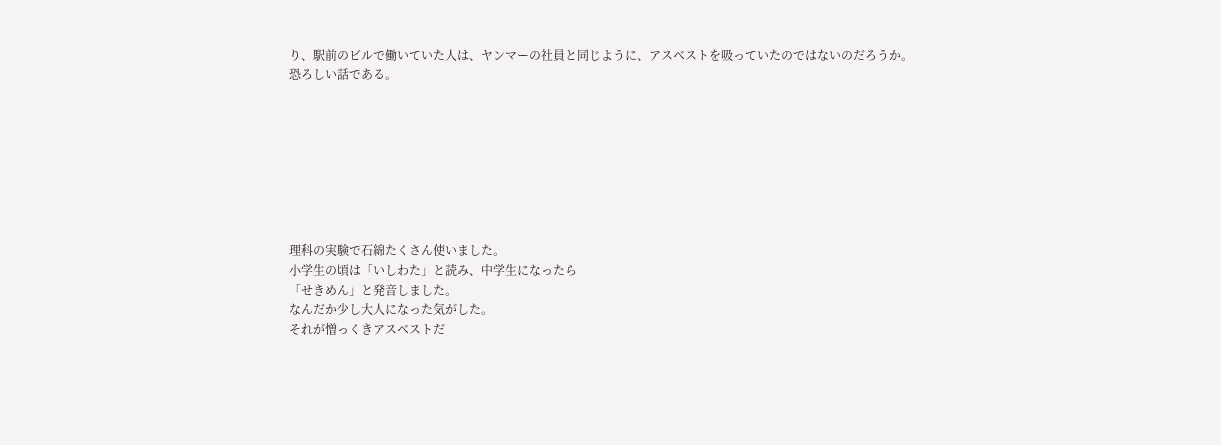り、駅前のビルで働いていた人は、ヤンマーの社員と同じように、アスベストを吸っていたのではないのだろうか。
恐ろしい話である。








理科の実験で石綿たくさん使いました。
小学生の頃は「いしわた」と読み、中学生になったら
「せきめん」と発音しました。
なんだか少し大人になった気がした。
それが憎っくきアスベストだ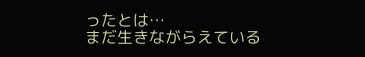ったとは…
まだ生きながらえている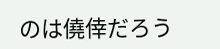のは僥倖だろう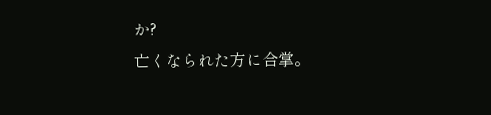か?
亡くなられた方に合掌。